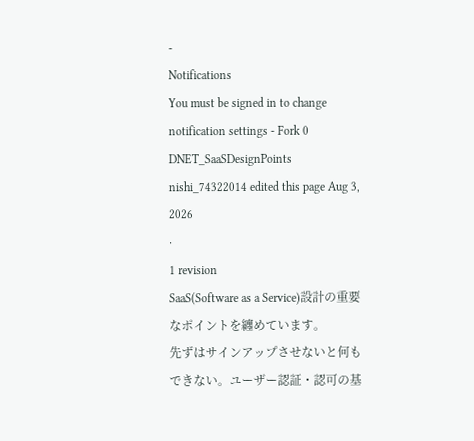-
Notifications
You must be signed in to change notification settings - Fork 0
DNET_SaaSDesignPoints
nishi_74322014 edited this page Aug 3, 2026
·
1 revision
SaaS(Software as a Service)設計の重要なポイントを纏めています。
先ずはサインアップさせないと何もできない。ユーザー認証・認可の基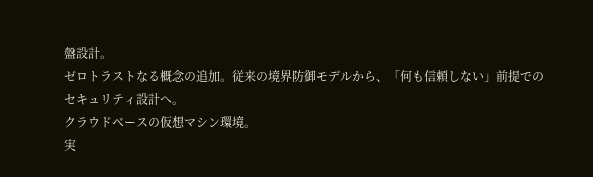盤設計。
ゼロトラストなる概念の追加。従来の境界防御モデルから、「何も信頼しない」前提でのセキュリティ設計へ。
クラウドベースの仮想マシン環境。
実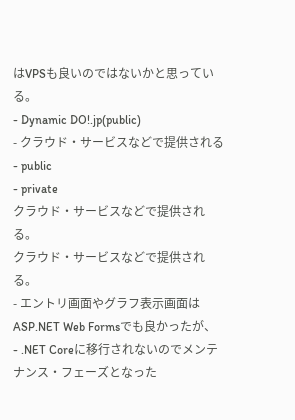はVPSも良いのではないかと思っている。
- Dynamic DO!.jp(public)
- クラウド・サービスなどで提供される
- public
- private
クラウド・サービスなどで提供される。
クラウド・サービスなどで提供される。
- エントリ画面やグラフ表示画面はASP.NET Web Formsでも良かったが、
- .NET Coreに移行されないのでメンテナンス・フェーズとなった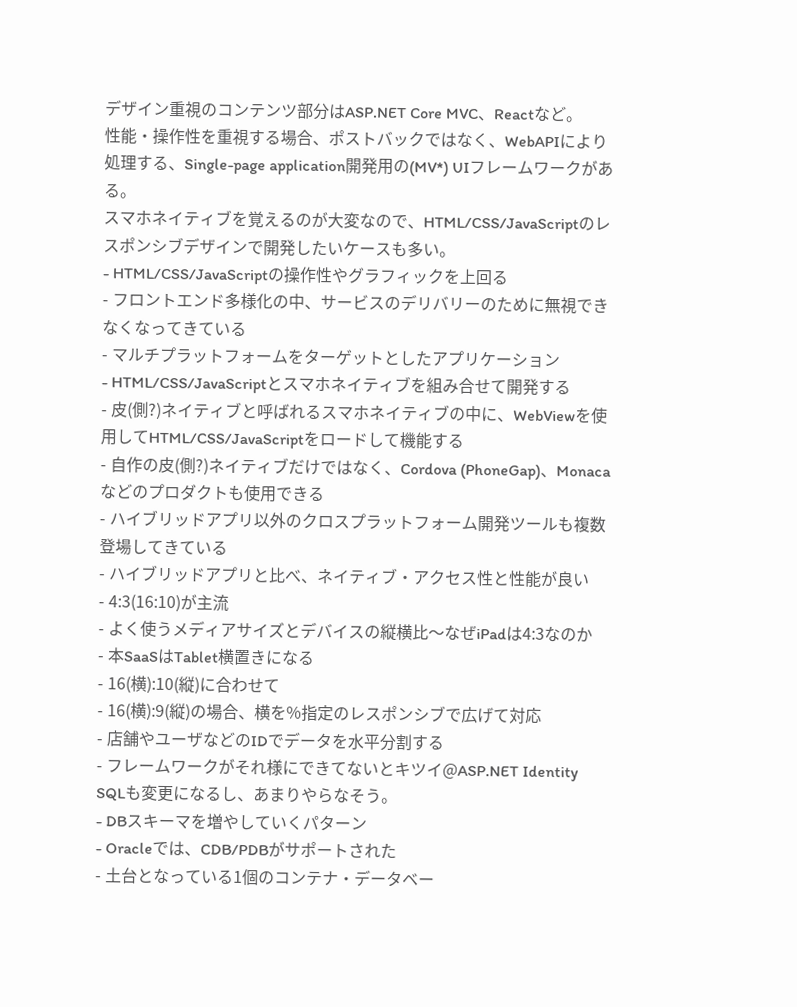デザイン重視のコンテンツ部分はASP.NET Core MVC、Reactなど。
性能・操作性を重視する場合、ポストバックではなく、WebAPIにより処理する、Single-page application開発用の(MV*) UIフレームワークがある。
スマホネイティブを覚えるのが大変なので、HTML/CSS/JavaScriptのレスポンシブデザインで開発したいケースも多い。
- HTML/CSS/JavaScriptの操作性やグラフィックを上回る
- フロントエンド多様化の中、サービスのデリバリーのために無視できなくなってきている
- マルチプラットフォームをターゲットとしたアプリケーション
- HTML/CSS/JavaScriptとスマホネイティブを組み合せて開発する
- 皮(側?)ネイティブと呼ばれるスマホネイティブの中に、WebViewを使用してHTML/CSS/JavaScriptをロードして機能する
- 自作の皮(側?)ネイティブだけではなく、Cordova (PhoneGap)、Monacaなどのプロダクトも使用できる
- ハイブリッドアプリ以外のクロスプラットフォーム開発ツールも複数登場してきている
- ハイブリッドアプリと比べ、ネイティブ・アクセス性と性能が良い
- 4:3(16:10)が主流
- よく使うメディアサイズとデバイスの縦横比〜なぜiPadは4:3なのか
- 本SaaSはTablet横置きになる
- 16(横):10(縦)に合わせて
- 16(横):9(縦)の場合、横を%指定のレスポンシブで広げて対応
- 店舗やユーザなどのIDでデータを水平分割する
- フレームワークがそれ様にできてないとキツイ@ASP.NET Identity
SQLも変更になるし、あまりやらなそう。
- DBスキーマを増やしていくパターン
- Oracleでは、CDB/PDBがサポートされた
- 土台となっている1個のコンテナ・データベー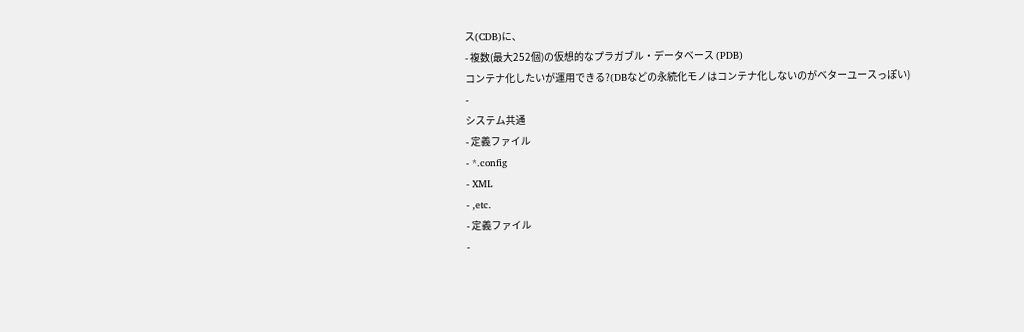ス(CDB)に、
- 複数(最大252個)の仮想的なプラガブル・データベース (PDB)
コンテナ化したいが運用できる?(DBなどの永続化モノはコンテナ化しないのがベターユースっぽい)
-
システム共通
- 定義ファイル
- *.config
- XML
- ,etc.
- 定義ファイル
-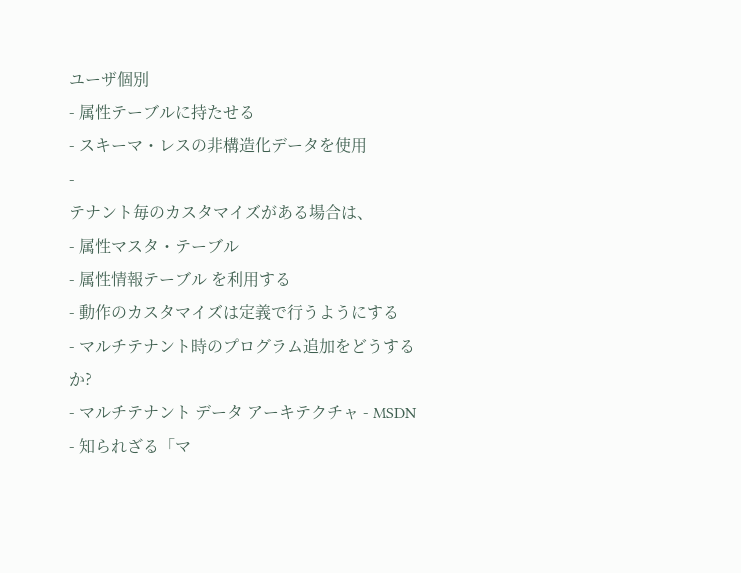ユーザ個別
- 属性テーブルに持たせる
- スキーマ・レスの非構造化データを使用
-
テナント毎のカスタマイズがある場合は、
- 属性マスタ・テーブル
- 属性情報テーブル を利用する
- 動作のカスタマイズは定義で行うようにする
- マルチテナント時のプログラム追加をどうするか?
- マルチテナント データ アーキテクチャ - MSDN
- 知られざる「マ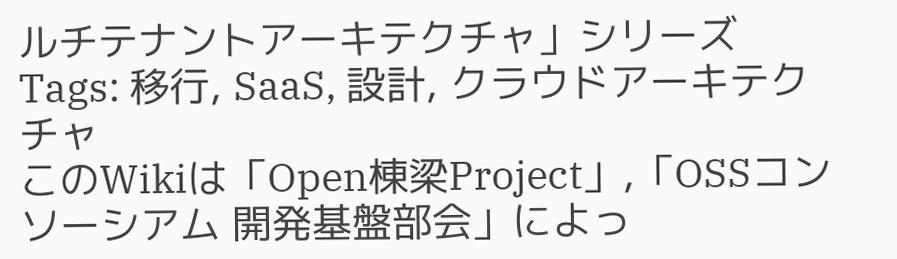ルチテナントアーキテクチャ」シリーズ
Tags: 移行, SaaS, 設計, クラウドアーキテクチャ
このWikiは「Open棟梁Project」,「OSSコンソーシアム 開発基盤部会」によっ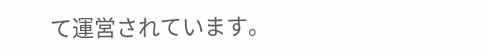て運営されています。